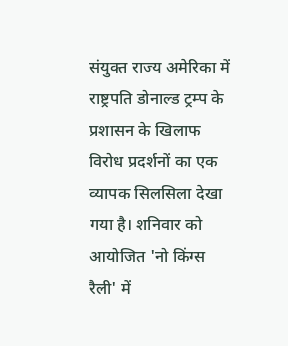संयुक्त राज्य अमेरिका में राष्ट्रपति डोनाल्ड ट्रम्प के प्रशासन के खिलाफ विरोध प्रदर्शनों का एक व्यापक सिलसिला देखा गया है। शनिवार को आयोजित 'नो किंग्स रैली' में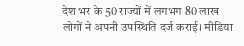देश भर के 50 राज्यों में लगभग 80 लाख लोगों ने अपनी उपस्थिति दर्ज कराई। मीडिया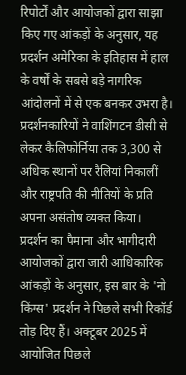रिपोर्टों और आयोजकों द्वारा साझा किए गए आंकड़ों के अनुसार, यह प्रदर्शन अमेरिका के इतिहास में हाल के वर्षों के सबसे बड़े नागरिक आंदोलनों में से एक बनकर उभरा है। प्रदर्शनकारियों ने वाशिंगटन डीसी से लेकर कैलिफोर्निया तक 3,300 से अधिक स्थानों पर रैलियां निकालीं और राष्ट्रपति की नीतियों के प्रति अपना असंतोष व्यक्त किया।
प्रदर्शन का पैमाना और भागीदारी
आयोजकों द्वारा जारी आधिकारिक आंकड़ों के अनुसार, इस बार के 'नो किंग्स' प्रदर्शन ने पिछले सभी रिकॉर्ड तोड़ दिए हैं। अक्टूबर 2025 में आयोजित पिछले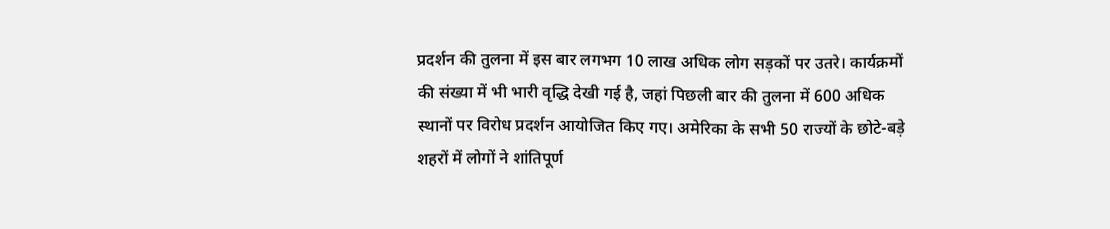प्रदर्शन की तुलना में इस बार लगभग 10 लाख अधिक लोग सड़कों पर उतरे। कार्यक्रमों की संख्या में भी भारी वृद्धि देखी गई है, जहां पिछली बार की तुलना में 600 अधिक स्थानों पर विरोध प्रदर्शन आयोजित किए गए। अमेरिका के सभी 50 राज्यों के छोटे-बड़े शहरों में लोगों ने शांतिपूर्ण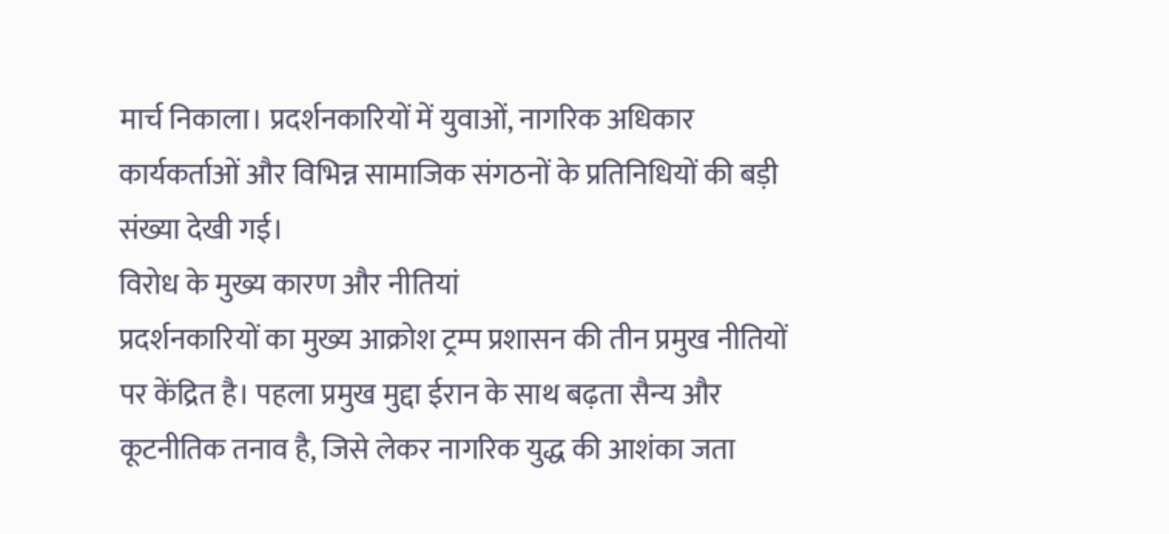मार्च निकाला। प्रदर्शनकारियों में युवाओं, नागरिक अधिकार कार्यकर्ताओं और विभिन्न सामाजिक संगठनों के प्रतिनिधियों की बड़ी संख्या देखी गई।
विरोध के मुख्य कारण और नीतियां
प्रदर्शनकारियों का मुख्य आक्रोश ट्रम्प प्रशासन की तीन प्रमुख नीतियों पर केंद्रित है। पहला प्रमुख मुद्दा ईरान के साथ बढ़ता सैन्य और कूटनीतिक तनाव है, जिसे लेकर नागरिक युद्ध की आशंका जता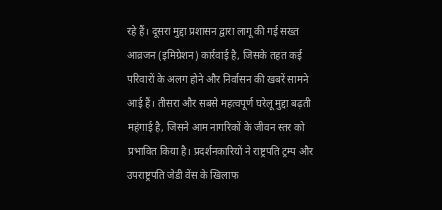रहे हैं। दूसरा मुद्दा प्रशासन द्वारा लागू की गई सख्त आव्रजन (इमिग्रेशन) कार्रवाई है, जिसके तहत कई परिवारों के अलग होने और निर्वासन की खबरें सामने आई हैं। तीसरा और सबसे महत्वपूर्ण घरेलू मुद्दा बढ़ती महंगाई है, जिसने आम नागरिकों के जीवन स्तर को प्रभावित किया है। प्रदर्शनकारियों ने राष्ट्रपति ट्रम्प और उपराष्ट्रपति जेडी वेंस के खिलाफ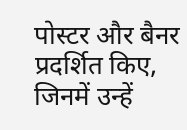पोस्टर और बैनर प्रदर्शित किए, जिनमें उन्हें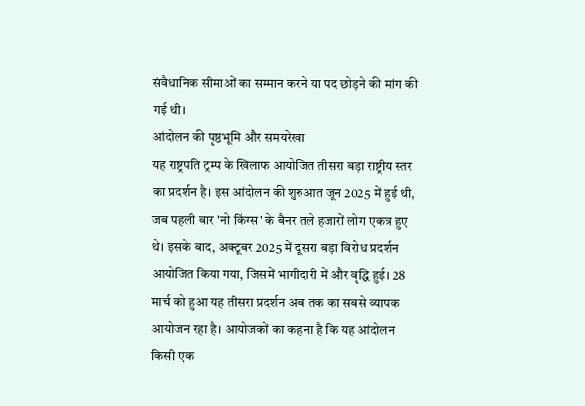संवैधानिक सीमाओं का सम्मान करने या पद छोड़ने की मांग की गई थी।
आंदोलन की पृष्ठभूमि और समयरेखा
यह राष्ट्रपति ट्रम्प के खिलाफ आयोजित तीसरा बड़ा राष्ट्रीय स्तर का प्रदर्शन है। इस आंदोलन की शुरुआत जून 2025 में हुई थी, जब पहली बार 'नो किंग्स' के बैनर तले हजारों लोग एकत्र हुए थे। इसके बाद, अक्टूबर 2025 में दूसरा बड़ा विरोध प्रदर्शन आयोजित किया गया, जिसमें भागीदारी में और वृद्धि हुई। 28 मार्च को हुआ यह तीसरा प्रदर्शन अब तक का सबसे व्यापक आयोजन रहा है। आयोजकों का कहना है कि यह आंदोलन किसी एक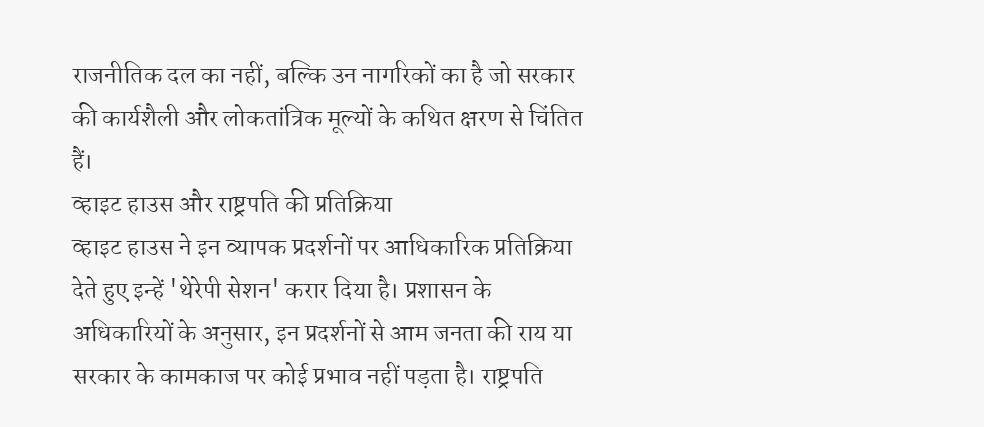राजनीतिक दल का नहीं, बल्कि उन नागरिकों का है जो सरकार की कार्यशैली और लोकतांत्रिक मूल्यों के कथित क्षरण से चिंतित हैं।
व्हाइट हाउस और राष्ट्रपति की प्रतिक्रिया
व्हाइट हाउस ने इन व्यापक प्रदर्शनों पर आधिकारिक प्रतिक्रिया देते हुए इन्हें 'थेरेपी सेशन' करार दिया है। प्रशासन के अधिकारियों के अनुसार, इन प्रदर्शनों से आम जनता की राय या सरकार के कामकाज पर कोई प्रभाव नहीं पड़ता है। राष्ट्रपति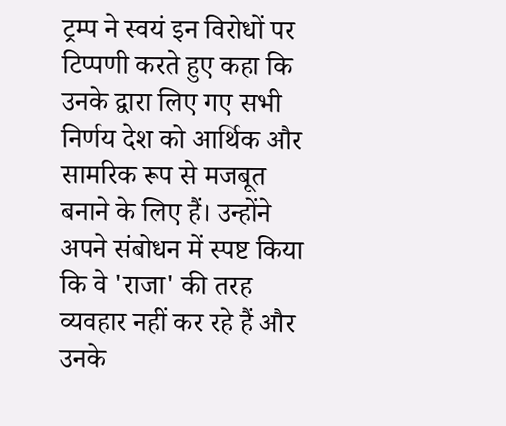ट्रम्प ने स्वयं इन विरोधों पर टिप्पणी करते हुए कहा कि उनके द्वारा लिए गए सभी निर्णय देश को आर्थिक और सामरिक रूप से मजबूत बनाने के लिए हैं। उन्होंने अपने संबोधन में स्पष्ट किया कि वे 'राजा' की तरह व्यवहार नहीं कर रहे हैं और उनके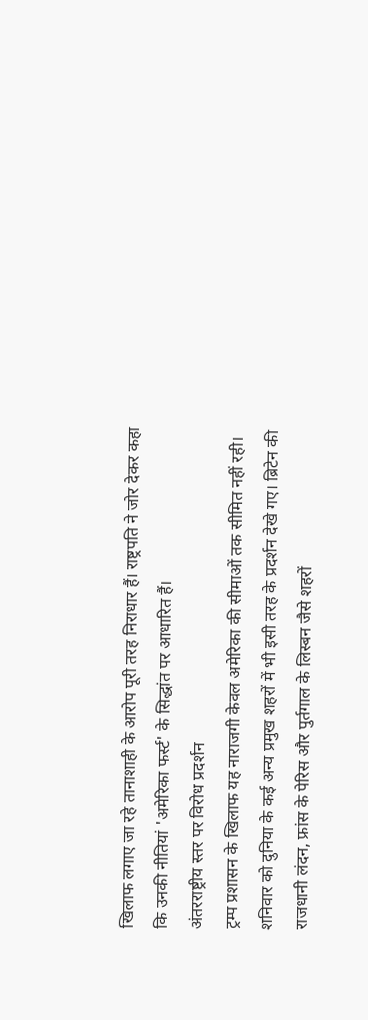खिलाफ लगाए जा रहे तानाशाही के आरोप पूरी तरह निराधार हैं। राष्ट्रपति ने जोर देकर कहा कि उनकी नीतियां 'अमेरिका फर्स्ट' के सिद्धांत पर आधारित हैं।
अंतरराष्ट्रीय स्तर पर विरोध प्रदर्शन
ट्रम्प प्रशासन के खिलाफ यह नाराजगी केवल अमेरिका की सीमाओं तक सीमित नहीं रही। शनिवार को दुनिया के कई अन्य प्रमुख शहरों में भी इसी तरह के प्रदर्शन देखे गए। ब्रिटेन की राजधानी लंदन, फ्रांस के पेरिस और पुर्तगाल के लिस्बन जैसे शहरों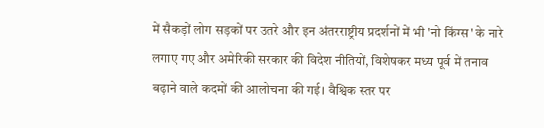में सैकड़ों लोग सड़कों पर उतरे और इन अंतरराष्ट्रीय प्रदर्शनों में भी 'नो किंग्स' के नारे लगाए गए और अमेरिकी सरकार की विदेश नीतियों, विशेषकर मध्य पूर्व में तनाव बढ़ाने वाले कदमों की आलोचना की गई। वैश्विक स्तर पर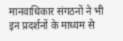मानवाधिकार संगठनों ने भी इन प्रदर्शनों के माध्यम से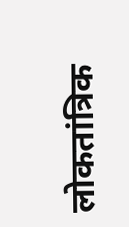लोकतांत्रिक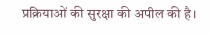प्रक्रियाओं की सुरक्षा की अपील की है।